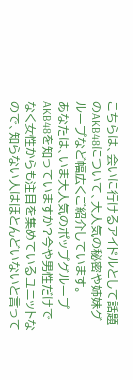こちらは、会いに行けるアイドルとして話題のAKB48について、大人気の秘密や姉妹グループなど幅広くご紹介しています。
あなたは、いま大人気のポップグループAKB48を知っていますか?今や男性だけでなく女性からも注目を集めているユニットなので、知らない人はほとんどいないと言って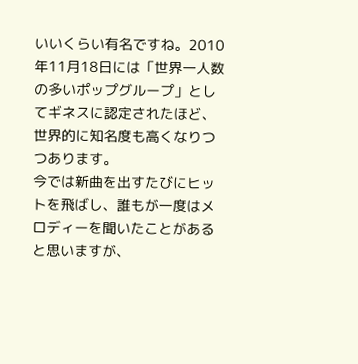いいくらい有名ですね。2010年11月18日には「世界一人数の多いポップグループ」としてギネスに認定されたほど、世界的に知名度も高くなりつつあります。
今では新曲を出すたびにヒットを飛ばし、誰もが一度はメロディーを聞いたことがあると思いますが、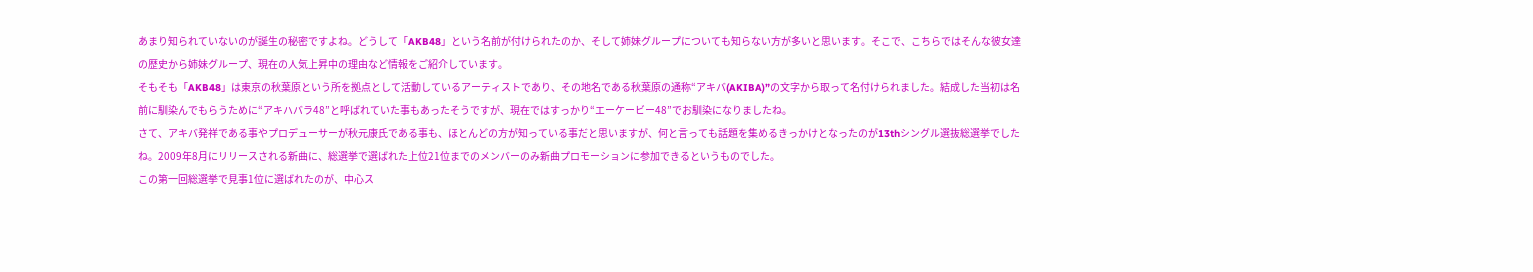あまり知られていないのが誕生の秘密ですよね。どうして「AKB48」という名前が付けられたのか、そして姉妹グループについても知らない方が多いと思います。そこで、こちらではそんな彼女達の歴史から姉妹グループ、現在の人気上昇中の理由など情報をご紹介しています。
そもそも「AKB48」は東京の秋葉原という所を拠点として活動しているアーティストであり、その地名である秋葉原の通称“アキバ(AKIBA)”の文字から取って名付けられました。結成した当初は名前に馴染んでもらうために“アキハバラ48”と呼ばれていた事もあったそうですが、現在ではすっかり“エーケービー48”でお馴染になりましたね。
さて、アキバ発祥である事やプロデューサーが秋元康氏である事も、ほとんどの方が知っている事だと思いますが、何と言っても話題を集めるきっかけとなったのが13thシングル選抜総選挙でしたね。2009年8月にリリースされる新曲に、総選挙で選ばれた上位21位までのメンバーのみ新曲プロモーションに参加できるというものでした。
この第一回総選挙で見事1位に選ばれたのが、中心ス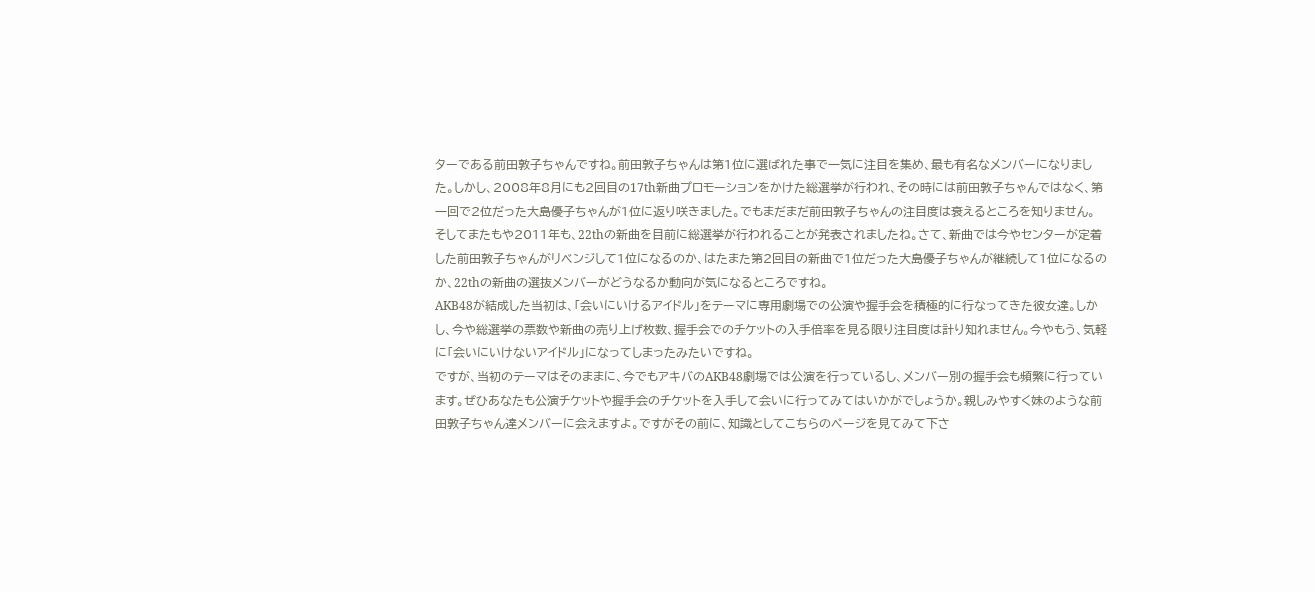ターである前田敦子ちゃんですね。前田敦子ちゃんは第1位に選ばれた事で一気に注目を集め、最も有名なメンバーになりました。しかし、2008年8月にも2回目の17th新曲プロモーションをかけた総選挙が行われ、その時には前田敦子ちゃんではなく、第一回で2位だった大島優子ちゃんが1位に返り咲きました。でもまだまだ前田敦子ちゃんの注目度は衰えるところを知りません。
そしてまたもや2011年も、22thの新曲を目前に総選挙が行われることが発表されましたね。さて、新曲では今やセンターが定着した前田敦子ちゃんがリベンジして1位になるのか、はたまた第2回目の新曲で1位だった大島優子ちゃんが継続して1位になるのか、22thの新曲の選抜メンバーがどうなるか動向が気になるところですね。
AKB48が結成した当初は、「会いにいけるアイドル」をテーマに専用劇場での公演や握手会を積極的に行なってきた彼女達。しかし、今や総選挙の票数や新曲の売り上げ枚数、握手会でのチケットの入手倍率を見る限り注目度は計り知れません。今やもう、気軽に「会いにいけないアイドル」になってしまったみたいですね。
ですが、当初のテーマはそのままに、今でもアキバのAKB48劇場では公演を行っているし、メンバー別の握手会も頻繁に行っています。ぜひあなたも公演チケットや握手会のチケットを入手して会いに行ってみてはいかがでしょうか。親しみやすく妹のような前田敦子ちゃん達メンバーに会えますよ。ですがその前に、知識としてこちらのページを見てみて下さ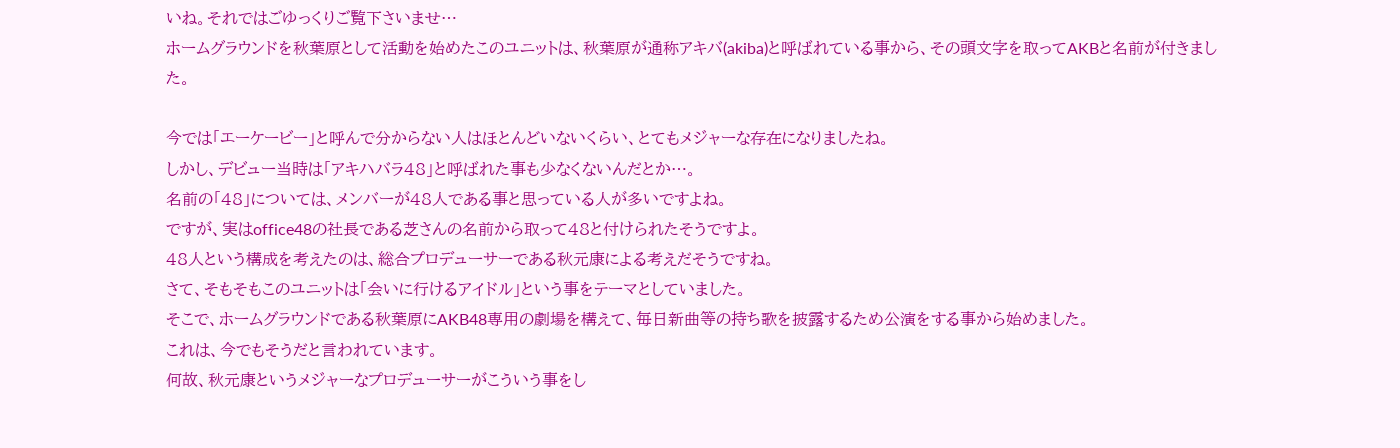いね。それではごゆっくりご覧下さいませ…
ホームグラウンドを秋葉原として活動を始めたこのユニットは、秋葉原が通称アキバ(akiba)と呼ばれている事から、その頭文字を取ってAKBと名前が付きました。

今では「エーケービー」と呼んで分からない人はほとんどいないくらい、とてもメジャーな存在になりましたね。
しかし、デビュー当時は「アキハバラ48」と呼ばれた事も少なくないんだとか…。
名前の「48」については、メンバーが48人である事と思っている人が多いですよね。
ですが、実はoffice48の社長である芝さんの名前から取って48と付けられたそうですよ。
48人という構成を考えたのは、総合プロデューサーである秋元康による考えだそうですね。
さて、そもそもこのユニットは「会いに行けるアイドル」という事をテーマとしていました。
そこで、ホームグラウンドである秋葉原にAKB48専用の劇場を構えて、毎日新曲等の持ち歌を披露するため公演をする事から始めました。
これは、今でもそうだと言われています。
何故、秋元康というメジャーなプロデューサーがこういう事をし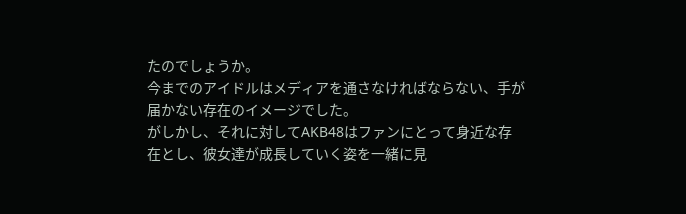たのでしょうか。
今までのアイドルはメディアを通さなければならない、手が届かない存在のイメージでした。
がしかし、それに対してAKB48はファンにとって身近な存在とし、彼女達が成長していく姿を一緒に見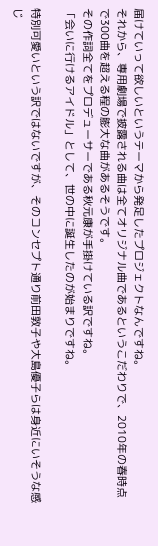届けていって欲しいというテーマから発足したプロジェクトなんですね。
それから、専用劇場で披露される曲は全てオリジナル曲であるというこだわりで、2010年の春時点で300曲を超える程の膨大な曲があるそうです。
その作詞全てをプロデューサーである秋元康が手掛けている訳ですね。
「会いに行けるアイドル」として、世の中に誕生したのが始まりですね。

特別可愛いという訳ではないですが、そのコンセプト通り前田敦子や大島優子らは身近にいそうな感じ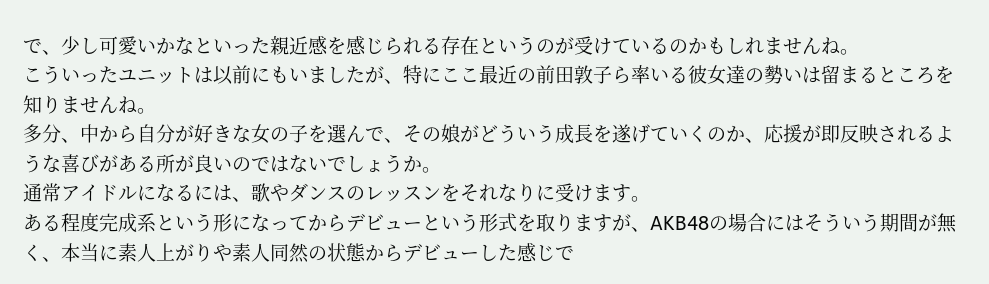で、少し可愛いかなといった親近感を感じられる存在というのが受けているのかもしれませんね。
こういったユニットは以前にもいましたが、特にここ最近の前田敦子ら率いる彼女達の勢いは留まるところを知りませんね。
多分、中から自分が好きな女の子を選んで、その娘がどういう成長を遂げていくのか、応援が即反映されるような喜びがある所が良いのではないでしょうか。
通常アイドルになるには、歌やダンスのレッスンをそれなりに受けます。
ある程度完成系という形になってからデビューという形式を取りますが、AKB48の場合にはそういう期間が無く、本当に素人上がりや素人同然の状態からデビューした感じで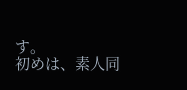す。
初めは、素人同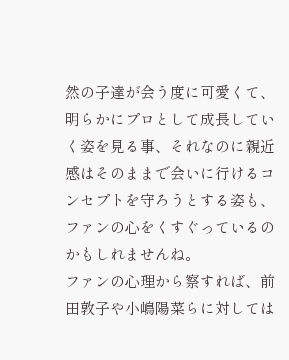然の子達が会う度に可愛くて、明らかにプロとして成長していく姿を見る事、それなのに親近感はそのままで会いに行けるコンセプトを守ろうとする姿も、ファンの心をくすぐっているのかもしれませんね。
ファンの心理から察すれば、前田敦子や小嶋陽菜らに対しては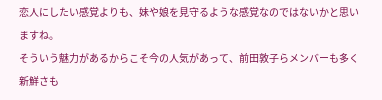恋人にしたい感覚よりも、妹や娘を見守るような感覚なのではないかと思いますね。
そういう魅力があるからこそ今の人気があって、前田敦子らメンバーも多く新鮮さも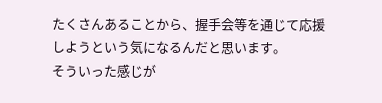たくさんあることから、握手会等を通じて応援しようという気になるんだと思います。
そういった感じが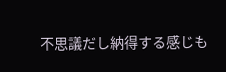不思議だし納得する感じも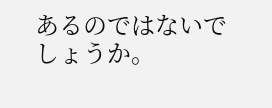あるのではないでしょうか。